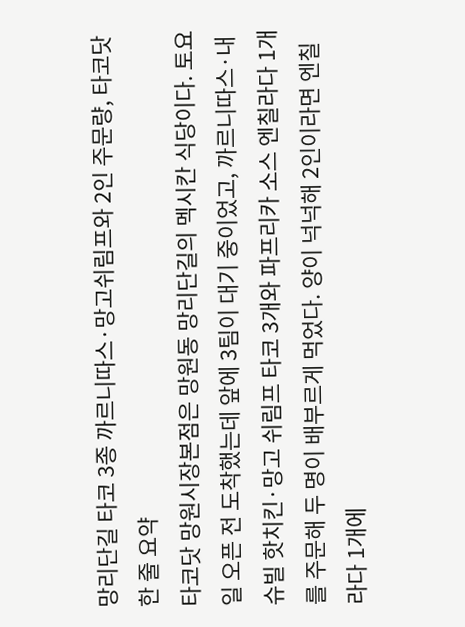망리단길 타코 3종 까르니따스·망고쉬림프와 2인 주문량, 타코닷
한 줄 요약
타코닷 망원시장본점은 망원동 망리단길의 멕시칸 식당이다. 토요일 오픈 전 도착했는데 앞에 3팀이 대기 중이었고, 까르니따스·내슈빌 핫치킨·망고 쉬림프 타코 3개와 파프리카 소스 엔칠라다 1개를 주문해 두 명이 배부르게 먹었다. 양이 넉넉해 2인이라면 엔칠라다 1개에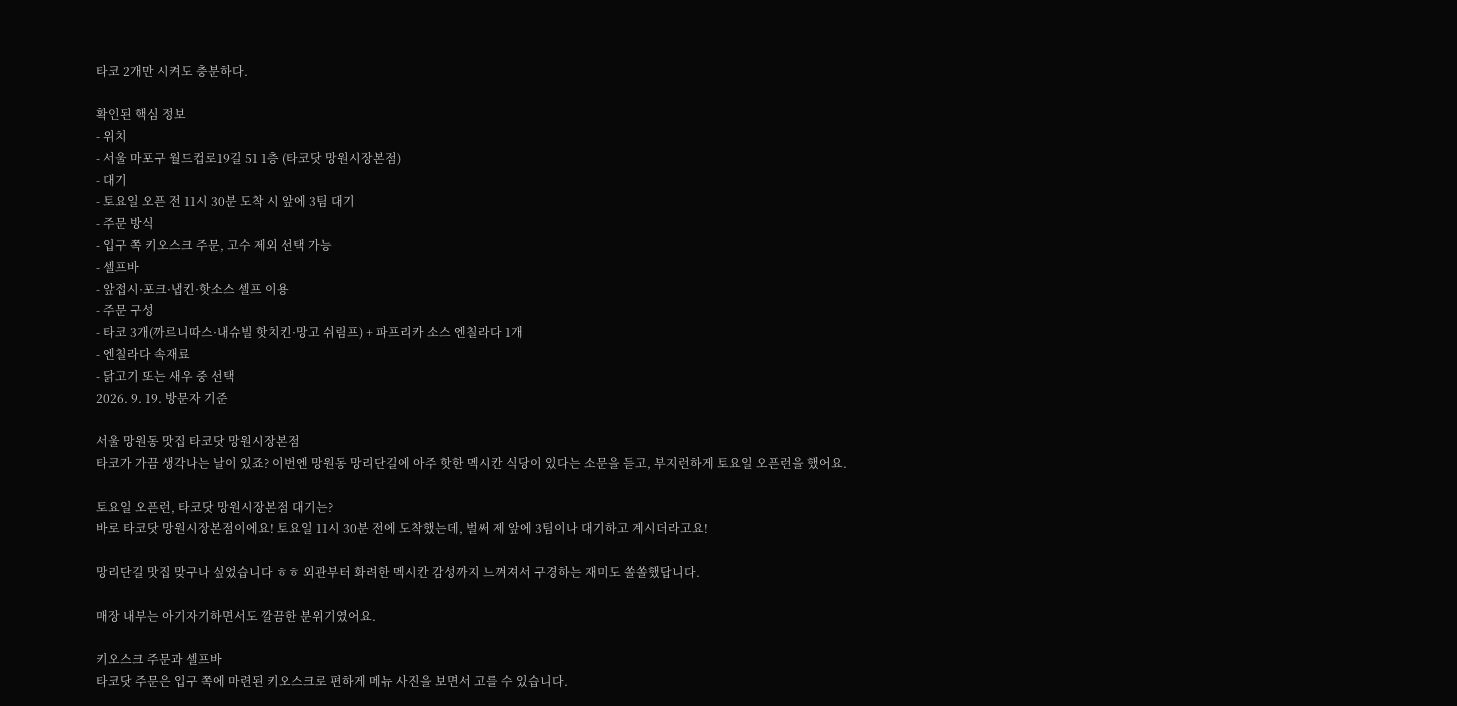타코 2개만 시켜도 충분하다.

확인된 핵심 정보
- 위치
- 서울 마포구 월드컵로19길 51 1층 (타코닷 망원시장본점)
- 대기
- 토요일 오픈 전 11시 30분 도착 시 앞에 3팀 대기
- 주문 방식
- 입구 쪽 키오스크 주문, 고수 제외 선택 가능
- 셀프바
- 앞접시·포크·냅킨·핫소스 셀프 이용
- 주문 구성
- 타코 3개(까르니따스·내슈빌 핫치킨·망고 쉬림프) + 파프리카 소스 엔칠라다 1개
- 엔칠라다 속재료
- 닭고기 또는 새우 중 선택
2026. 9. 19. 방문자 기준

서울 망원동 맛집 타코닷 망원시장본점
타코가 가끔 생각나는 날이 있죠? 이번엔 망원동 망리단길에 아주 핫한 멕시칸 식당이 있다는 소문을 듣고, 부지런하게 토요일 오픈런을 했어요.

토요일 오픈런, 타코닷 망원시장본점 대기는?
바로 타코닷 망원시장본점이에요! 토요일 11시 30분 전에 도착했는데, 벌써 제 앞에 3팀이나 대기하고 계시더라고요!

망리단길 맛집 맞구나 싶었습니다 ㅎㅎ 외관부터 화려한 멕시칸 감성까지 느껴져서 구경하는 재미도 쏠쏠했답니다.

매장 내부는 아기자기하면서도 깔끔한 분위기였어요.

키오스크 주문과 셀프바
타코닷 주문은 입구 쪽에 마련된 키오스크로 편하게 메뉴 사진을 보면서 고를 수 있습니다.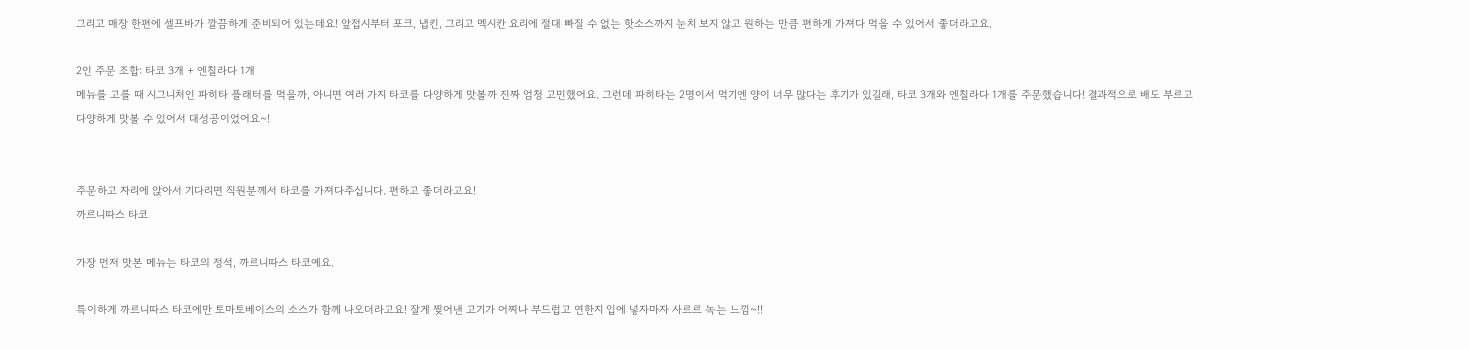그리고 매장 한편에 셀프바가 깔끔하게 준비되어 있는데요! 앞접시부터 포크, 냅킨, 그리고 멕시칸 요리에 절대 빠질 수 없는 핫소스까지 눈치 보지 않고 원하는 만큼 편하게 가져다 먹을 수 있어서 좋더라고요.

2인 주문 조합: 타코 3개 + 엔칠라다 1개
메뉴를 고를 때 시그니처인 파히타 플래터를 먹을까, 아니면 여러 가지 타코를 다양하게 맛볼까 진짜 엄청 고민했어요. 그런데 파히타는 2명이서 먹기엔 양이 너무 많다는 후기가 있길래, 타코 3개와 엔칠라다 1개를 주문했습니다! 결과적으로 배도 부르고 다양하게 맛볼 수 있어서 대성공이었어요~!


주문하고 자리에 앉아서 기다리면 직원분께서 타코를 가져다주십니다. 편하고 좋더라고요!
까르니따스 타코

가장 먼저 맛본 메뉴는 타코의 정석, 까르니따스 타코예요.

특이하게 까르니따스 타코에만 토마토베이스의 소스가 함께 나오더라고요! 잘게 찢어낸 고기가 어찌나 부드럽고 연한지 입에 넣자마자 사르르 녹는 느낌~!!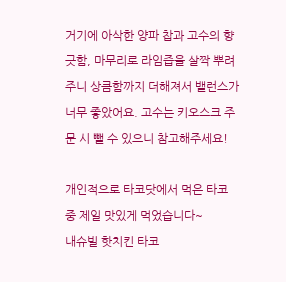거기에 아삭한 양파 찹과 고수의 향긋함, 마무리로 라임즙을 살짝 뿌려주니 상큼함까지 더해져서 밸런스가 너무 좋았어요. 고수는 키오스크 주문 시 뺄 수 있으니 참고해주세요!

개인적으로 타코닷에서 먹은 타코 중 제일 맛있게 먹었습니다~
내슈빌 핫치킨 타코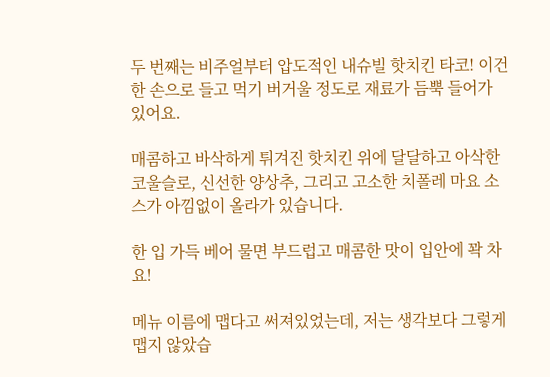두 번째는 비주얼부터 압도적인 내슈빌 핫치킨 타코! 이건 한 손으로 들고 먹기 버거울 정도로 재료가 듬뿍 들어가 있어요.

매콤하고 바삭하게 튀겨진 핫치킨 위에 달달하고 아삭한 코울슬로, 신선한 양상추, 그리고 고소한 치폴레 마요 소스가 아낌없이 올라가 있습니다.

한 입 가득 베어 물면 부드럽고 매콤한 맛이 입안에 꽉 차요!

메뉴 이름에 맵다고 써져있었는데, 저는 생각보다 그렇게 맵지 않았습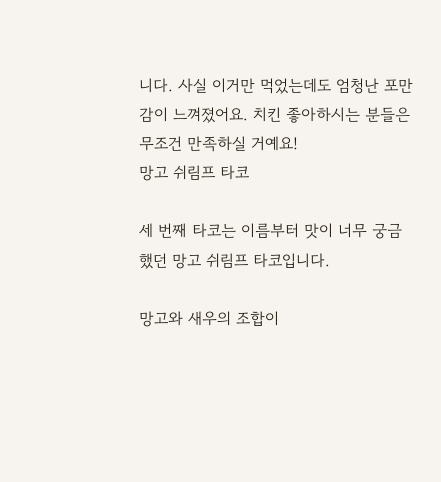니다. 사실 이거만 먹었는데도 엄청난 포만감이 느껴졌어요. 치킨 좋아하시는 분들은 무조건 만족하실 거예요!
망고 쉬림프 타코

세 번째 타코는 이름부터 맛이 너무 궁금했던 망고 쉬림프 타코입니다.

망고와 새우의 조합이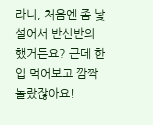라니, 처음엔 좀 낯설어서 반신반의했거든요? 근데 한 입 먹어보고 깜짝 놀랐잖아요!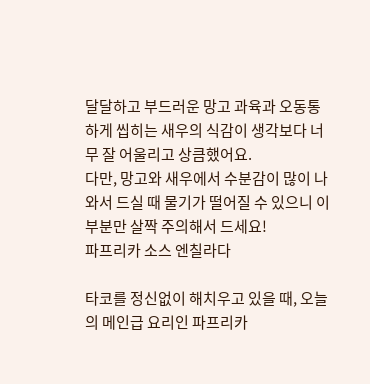달달하고 부드러운 망고 과육과 오동통하게 씹히는 새우의 식감이 생각보다 너무 잘 어울리고 상큼했어요.
다만, 망고와 새우에서 수분감이 많이 나와서 드실 때 물기가 떨어질 수 있으니 이 부분만 살짝 주의해서 드세요!
파프리카 소스 엔칠라다

타코를 정신없이 해치우고 있을 때, 오늘의 메인급 요리인 파프리카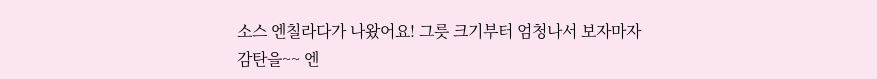소스 엔칠라다가 나왔어요! 그릇 크기부터 엄청나서 보자마자 감탄을~~ 엔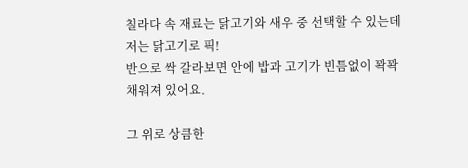칠라다 속 재료는 닭고기와 새우 중 선택할 수 있는데 저는 닭고기로 픽!
반으로 싹 갈라보면 안에 밥과 고기가 빈틈없이 꽉꽉 채워져 있어요.

그 위로 상큼한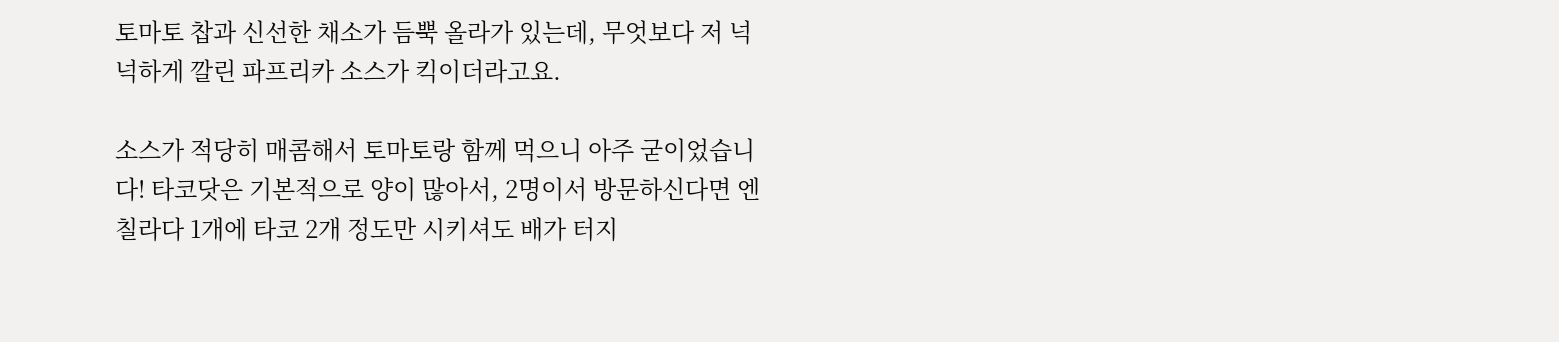토마토 찹과 신선한 채소가 듬뿍 올라가 있는데, 무엇보다 저 넉넉하게 깔린 파프리카 소스가 킥이더라고요.

소스가 적당히 매콤해서 토마토랑 함께 먹으니 아주 굳이었습니다! 타코닷은 기본적으로 양이 많아서, 2명이서 방문하신다면 엔칠라다 1개에 타코 2개 정도만 시키셔도 배가 터지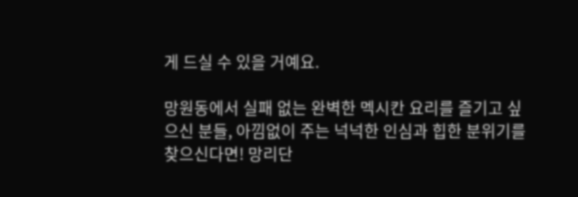게 드실 수 있을 거예요.

망원동에서 실패 없는 완벽한 멕시칸 요리를 즐기고 싶으신 분들, 아낌없이 주는 넉넉한 인심과 힙한 분위기를 찾으신다면! 망리단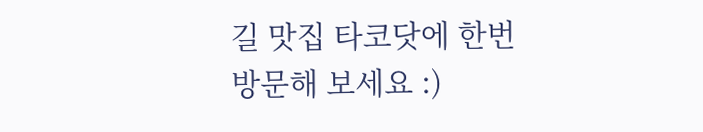길 맛집 타코닷에 한번 방문해 보세요 :)